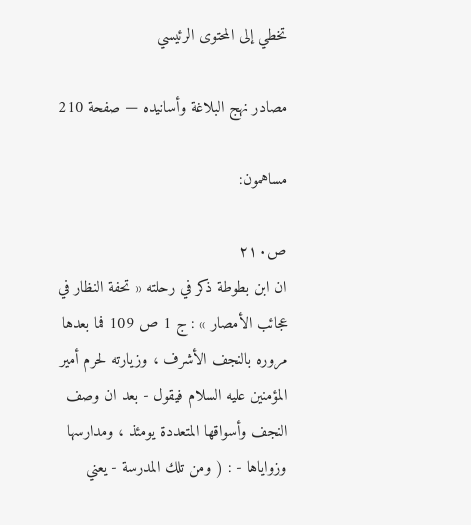تخطي إلى المحتوى الرئيسي

مصادر نهج البلاغة وأسانيده — صفحة 210

مساهمون:

ص٢١٠
ان ابن بطوطة ذكر في رحلته « تحفة النظار في عجائب الأمصار » : ج 1 ص 109 فما بعدها مروره بالنجف الأشرف ، وزيارته لحرم أمير المؤمنين عليه السلام فيقول - بعد ان وصف النجف وأسواقها المتعددة يومئذ ، ومدارسها وزواياها - : ( ومن تلك المدرسة - يعني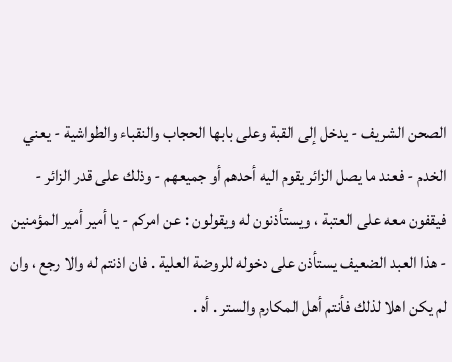الصحن الشريف - يدخل إلى القبة وعلى بابها الحجاب والنقباء والطواشية - يعني الخدم - فعند ما يصل الزائر يقوم اليه أحدهم أو جميعهم - وذلك على قدر الزائر - فيقفون معه على العتبة ، ويستأذنون له ويقولون : عن امركم - يا أمير أمير المؤمنين - هذا العبد الضعيف يستأذن على دخوله للروضة العلية . فان اذنتم له والا رجع ، وان لم يكن اهلا لذلك فأنتم أهل المكارم والستر . أه .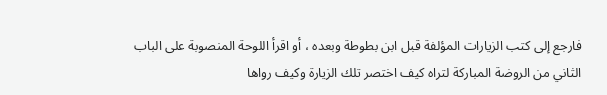فارجع إلى كتب الزيارات المؤلفة قبل ابن بطوطة وبعده ، أو اقرأ اللوحة المنصوبة على الباب الثاني من الروضة المباركة لتراه كيف اختصر تلك الزيارة وكيف رواها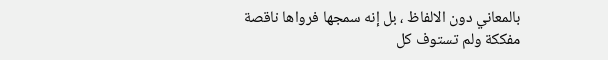بالمعاني دون الالفاظ ، بل إنه سمجها فرواها ناقصة مفككة ولم تستوف كل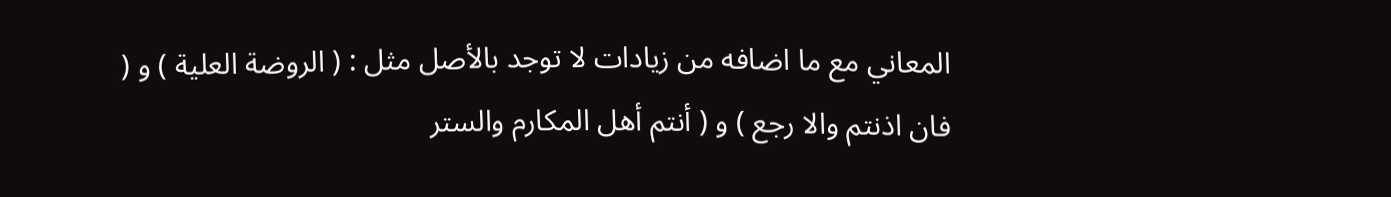المعاني مع ما اضافه من زيادات لا توجد بالأصل مثل : ( الروضة العلية ) و ( فان اذنتم والا رجع ) و ( أنتم أهل المكارم والستر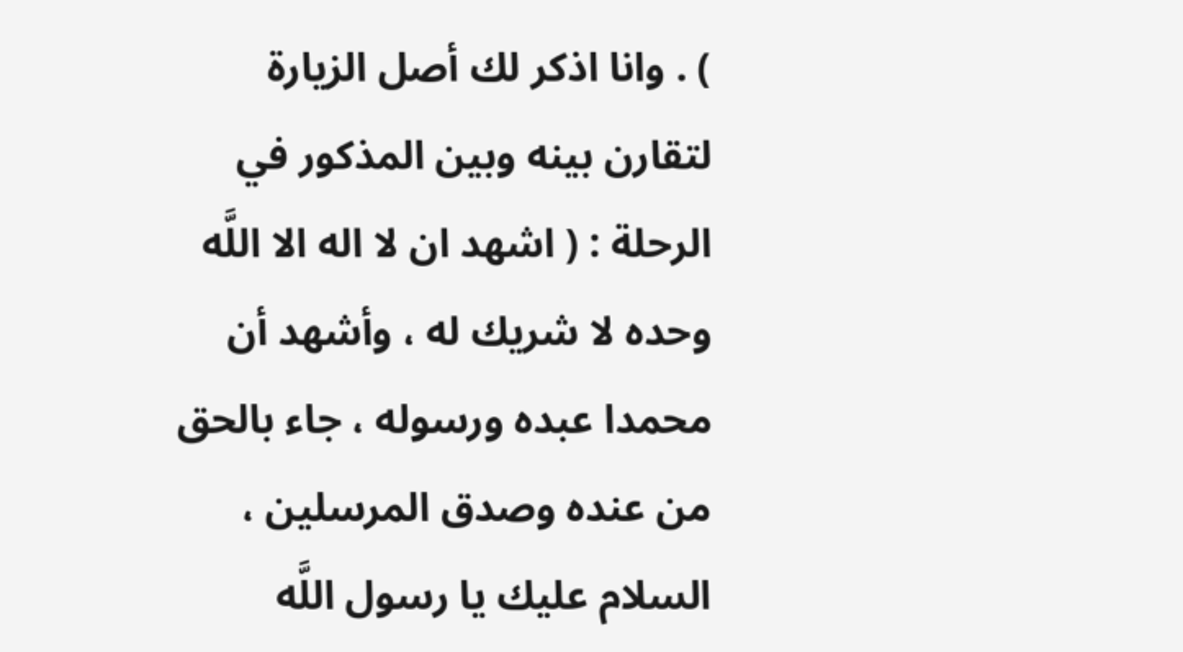) . وانا اذكر لك أصل الزيارة لتقارن بينه وبين المذكور في الرحلة : ( اشهد ان لا اله الا اللَّه وحده لا شريك له ، وأشهد أن محمدا عبده ورسوله ، جاء بالحق من عنده وصدق المرسلين ، السلام عليك يا رسول اللَّه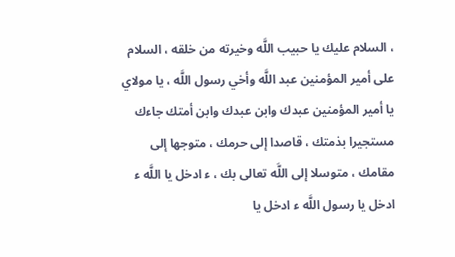، السلام عليك يا حبيب اللَّه وخيرته من خلقه ، السلام على أمير المؤمنين عبد اللَّه وأخي رسول اللَّه ، يا مولاي يا أمير المؤمنين عبدك وابن عبدك وابن أمتك جاءك مستجيرا بذمتك ، قاصدا إلى حرمك ، متوجها إلى مقامك ، متوسلا إلى اللَّه تعالى بك ، ء ادخل يا اللَّه ء ادخل يا رسول اللَّه ء ادخل يا